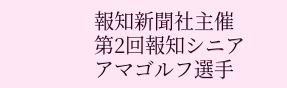報知新聞社主催
第2回報知シニアアマゴルフ選手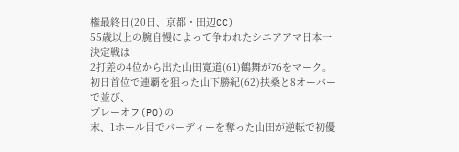権最終日(20日、京都・田辺CC)
55歳以上の腕自慢によって争われたシニアアマ日本一決定戦は
2打差の4位から出た山田寛道(61)鶴舞が76をマーク。
初日首位で連覇を狙った山下勝紀(62)扶桑と8オーバーで並び、
プレーオフ(PO)の
末、1ホール目でバーディーを奪った山田が逆転で初優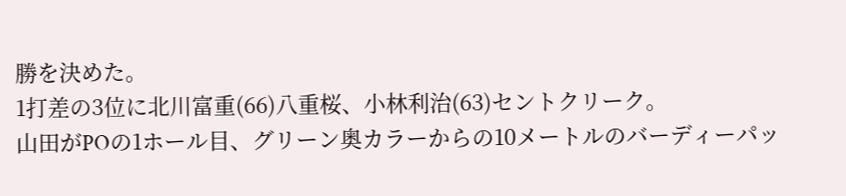勝を決めた。
1打差の3位に北川富重(66)八重桜、小林利治(63)セントクリーク。
山田がPOの1ホール目、グリーン奥カラーからの10メートルのバーディーパッ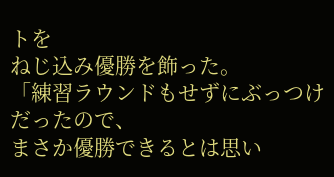トを
ねじ込み優勝を飾った。
「練習ラウンドもせずにぶっつけだったので、
まさか優勝できるとは思い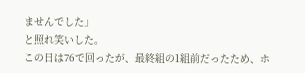ませんでした」
と照れ笑いした。
この日は76で回ったが、最終組の1組前だったため、ホ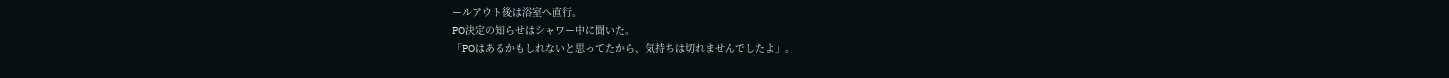ールアウト後は浴室へ直行。
PO決定の知らせはシャワー中に聞いた。
「POはあるかもしれないと思ってたから、気持ちは切れませんでしたよ」。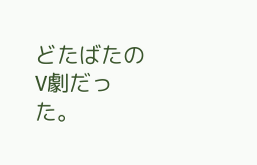どたばたのV劇だった。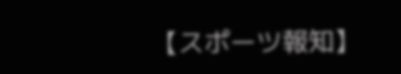【スポーツ報知】